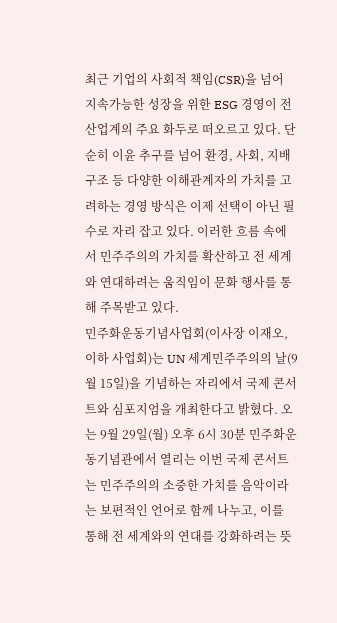최근 기업의 사회적 책임(CSR)을 넘어 지속가능한 성장을 위한 ESG 경영이 전 산업계의 주요 화두로 떠오르고 있다. 단순히 이윤 추구를 넘어 환경, 사회, 지배구조 등 다양한 이해관계자의 가치를 고려하는 경영 방식은 이제 선택이 아닌 필수로 자리 잡고 있다. 이러한 흐름 속에서 민주주의의 가치를 확산하고 전 세계와 연대하려는 움직임이 문화 행사를 통해 주목받고 있다.
민주화운동기념사업회(이사장 이재오, 이하 사업회)는 UN 세계민주주의의 날(9월 15일)을 기념하는 자리에서 국제 콘서트와 심포지엄을 개최한다고 밝혔다. 오는 9월 29일(월) 오후 6시 30분 민주화운동기념관에서 열리는 이번 국제 콘서트는 민주주의의 소중한 가치를 음악이라는 보편적인 언어로 함께 나누고, 이를 통해 전 세계와의 연대를 강화하려는 뜻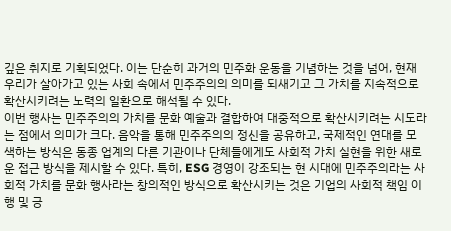깊은 취지로 기획되었다. 이는 단순히 과거의 민주화 운동을 기념하는 것을 넘어, 현재 우리가 살아가고 있는 사회 속에서 민주주의의 의미를 되새기고 그 가치를 지속적으로 확산시키려는 노력의 일환으로 해석될 수 있다.
이번 행사는 민주주의의 가치를 문화 예술과 결합하여 대중적으로 확산시키려는 시도라는 점에서 의미가 크다. 음악을 통해 민주주의의 정신을 공유하고, 국제적인 연대를 모색하는 방식은 동종 업계의 다른 기관이나 단체들에게도 사회적 가치 실현을 위한 새로운 접근 방식을 제시할 수 있다. 특히, ESG 경영이 강조되는 현 시대에 민주주의라는 사회적 가치를 문화 행사라는 창의적인 방식으로 확산시키는 것은 기업의 사회적 책임 이행 및 긍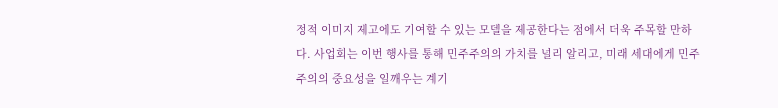정적 이미지 제고에도 기여할 수 있는 모델을 제공한다는 점에서 더욱 주목할 만하다. 사업회는 이번 행사를 통해 민주주의의 가치를 널리 알리고, 미래 세대에게 민주주의의 중요성을 일깨우는 계기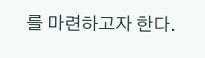를 마련하고자 한다.